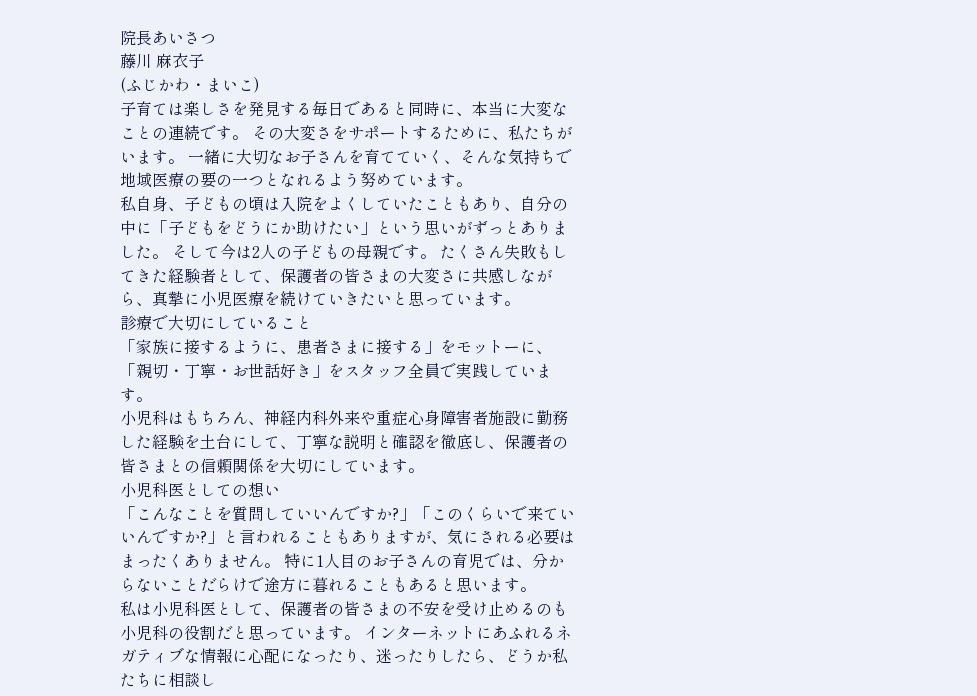院長あいさつ
藤川 麻衣子
(ふじかわ・まいこ)
子育ては楽しさを発見する毎日であると同時に、本当に大変なことの連続です。 その大変さをサポートするために、私たちがいます。 一緒に大切なお子さんを育てていく、そんな気持ちで地域医療の要の一つとなれるよう努めています。
私自身、子どもの頃は入院をよくしていたこともあり、自分の中に「子どもをどうにか助けたい」という思いがずっとありました。 そして今は2人の子どもの母親です。 たくさん失敗もしてきた経験者として、保護者の皆さまの大変さに共感しながら、真摯に小児医療を続けていきたいと思っています。
診療で大切にしていること
「家族に接するように、患者さまに接する」をモットーに、「親切・丁寧・お世話好き」をスタッフ全員で実践しています。
小児科はもちろん、神経内科外来や重症心身障害者施設に勤務した経験を土台にして、丁寧な説明と確認を徹底し、保護者の皆さまとの信頼関係を大切にしています。
小児科医としての想い
「こんなことを質問していいんですか?」「このくらいで来ていいんですか?」と言われることもありますが、気にされる必要はまったくありません。 特に1人目のお子さんの育児では、分からないことだらけで途方に暮れることもあると思います。
私は小児科医として、保護者の皆さまの不安を受け止めるのも小児科の役割だと思っています。 インターネットにあふれるネガティブな情報に心配になったり、迷ったりしたら、どうか私たちに相談し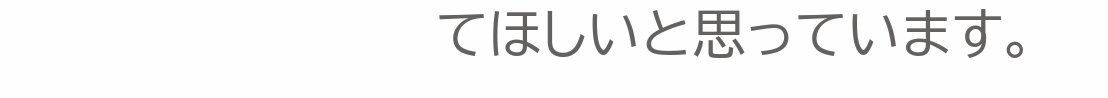てほしいと思っています。